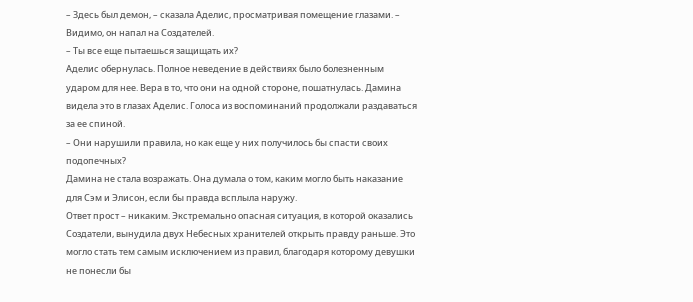– Здесь был демон, – сказала Аделис, просматривая помещение глазами. – Видимо, он напал на Создателей.
– Ты все еще пытаешься защищать их?
Аделис обернулась. Полное неведение в действиях было болезненным ударом для нее. Вера в то, что они на одной стороне, пошатнулась. Дамина видела это в глазах Аделис. Голоса из воспоминаний продолжали раздаваться за ее спиной.
– Они нарушили правила, но как еще у них получилось бы спасти своих подопечных?
Дамина не стала возражать. Она думала о том, каким могло быть наказание для Сэм и Элисон, если бы правда всплыла наружу.
Ответ прост – никаким. Экстремально опасная ситуация, в которой оказались Создатели, вынудила двух Небесных хранителей открыть правду раньше. Это могло стать тем самым исключением из правил, благодаря которому девушки не понесли бы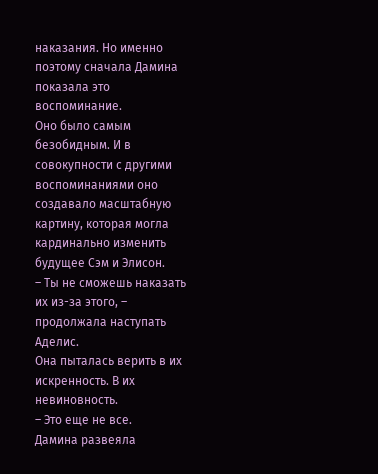наказания. Но именно поэтому сначала Дамина показала это воспоминание.
Оно было самым безобидным. И в совокупности с другими воспоминаниями оно создавало масштабную картину, которая могла кардинально изменить будущее Сэм и Элисон.
– Ты не сможешь наказать их из-за этого, – продолжала наступать Аделис.
Она пыталась верить в их искренность. В их невиновность.
– Это еще не все.
Дамина развеяла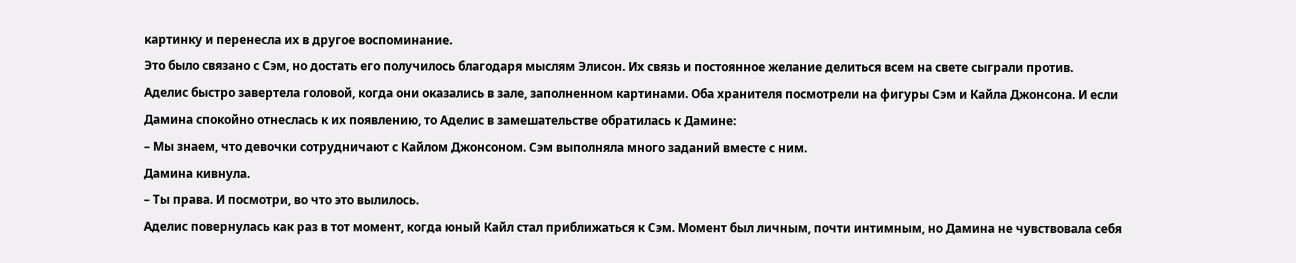картинку и перенесла их в другое воспоминание.
Это было связано с Сэм, но достать его получилось благодаря мыслям Элисон. Их связь и постоянное желание делиться всем на свете сыграли против.
Аделис быстро завертела головой, когда они оказались в зале, заполненном картинами. Оба хранителя посмотрели на фигуры Сэм и Кайла Джонсона. И если Дамина спокойно отнеслась к их появлению, то Аделис в замешательстве обратилась к Дамине:
– Мы знаем, что девочки сотрудничают с Кайлом Джонсоном. Сэм выполняла много заданий вместе с ним.
Дамина кивнула.
– Ты права. И посмотри, во что это вылилось.
Аделис повернулась как раз в тот момент, когда юный Кайл стал приближаться к Сэм. Момент был личным, почти интимным, но Дамина не чувствовала себя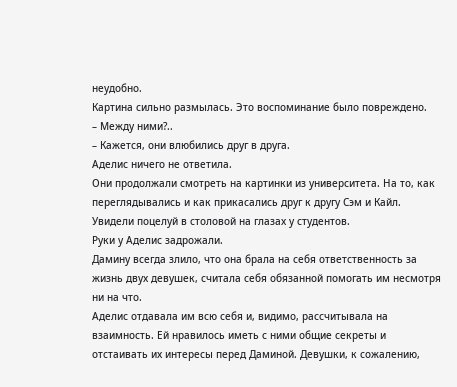неудобно.
Картина сильно размылась. Это воспоминание было повреждено.
– Между ними?..
– Кажется, они влюбились друг в друга.
Аделис ничего не ответила.
Они продолжали смотреть на картинки из университета. На то, как переглядывались и как прикасались друг к другу Сэм и Кайл. Увидели поцелуй в столовой на глазах у студентов.
Руки у Аделис задрожали.
Дамину всегда злило, что она брала на себя ответственность за жизнь двух девушек, считала себя обязанной помогать им несмотря ни на что.
Аделис отдавала им всю себя и, видимо, рассчитывала на взаимность. Ей нравилось иметь с ними общие секреты и отстаивать их интересы перед Даминой. Девушки, к сожалению,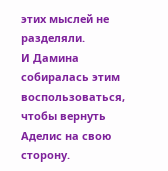этих мыслей не разделяли.
И Дамина собиралась этим воспользоваться, чтобы вернуть Аделис на свою сторону.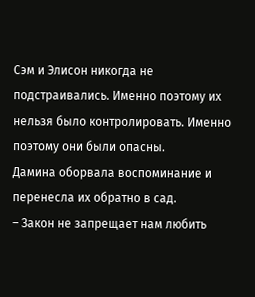Сэм и Элисон никогда не подстраивались. Именно поэтому их нельзя было контролировать. Именно поэтому они были опасны.
Дамина оборвала воспоминание и перенесла их обратно в сад.
– Закон не запрещает нам любить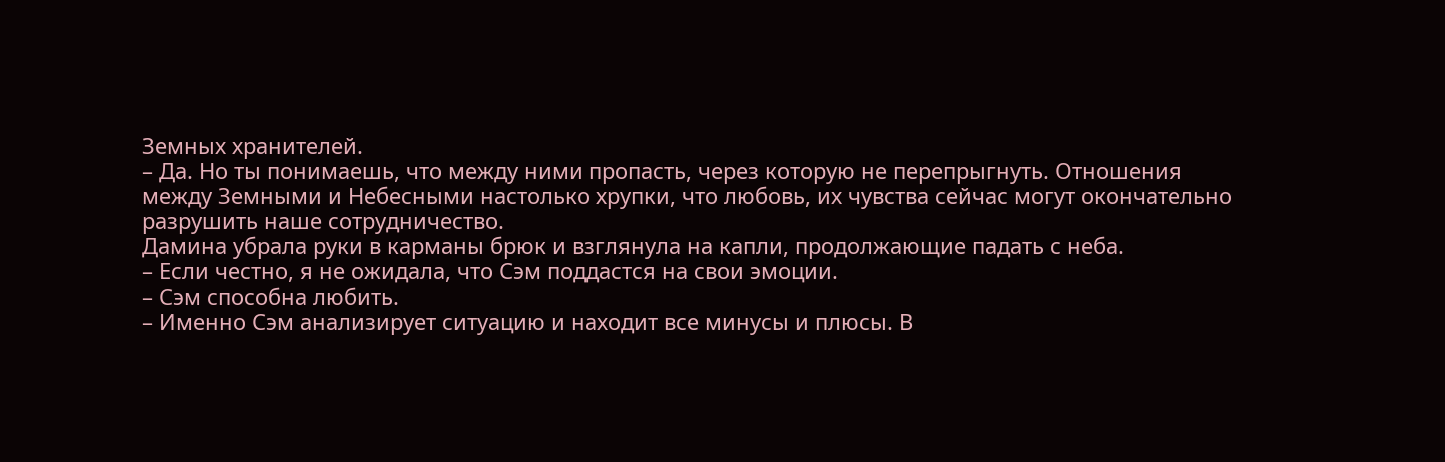Земных хранителей.
– Да. Но ты понимаешь, что между ними пропасть, через которую не перепрыгнуть. Отношения между Земными и Небесными настолько хрупки, что любовь, их чувства сейчас могут окончательно разрушить наше сотрудничество.
Дамина убрала руки в карманы брюк и взглянула на капли, продолжающие падать с неба.
– Если честно, я не ожидала, что Сэм поддастся на свои эмоции.
– Сэм способна любить.
– Именно Сэм анализирует ситуацию и находит все минусы и плюсы. В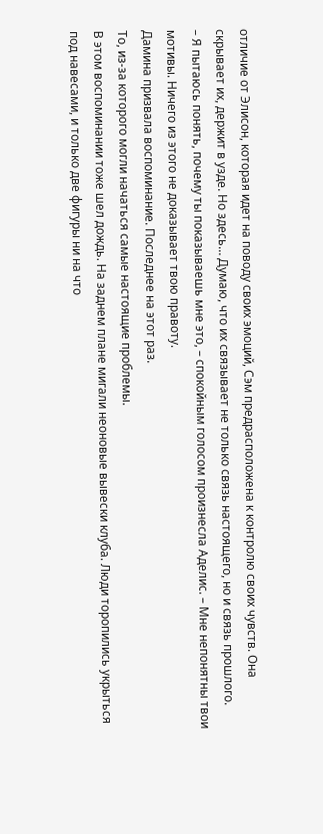отличие от Элисон, которая идет на поводу своих эмоций, Сэм предрасположена к контролю своих чувств. Она скрывает их, держит в узде. Но здесь… Думаю, что их связывает не только связь настоящего, но и связь прошлого.
– Я пытаюсь понять, почему ты показываешь мне это, – спокойным голосом произнесла Аделис. – Мне непонятны твои мотивы. Ничего из этого не доказывает твою правоту.
Дамина призвала воспоминание. Последнее на этот раз.
То, из-за которого могли начаться самые настоящие проблемы.
В этом воспоминании тоже шел дождь. На заднем плане мигали неоновые вывески клуба. Люди торопились укрыться под навесами, и только две фигуры ни на что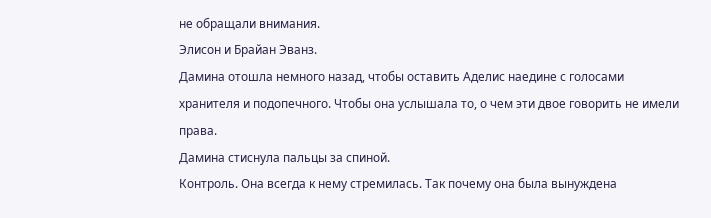не обращали внимания.
Элисон и Брайан Эванз.
Дамина отошла немного назад, чтобы оставить Аделис наедине с голосами хранителя и подопечного. Чтобы она услышала то, о чем эти двое говорить не имели права.
Дамина стиснула пальцы за спиной.
Контроль. Она всегда к нему стремилась. Так почему она была вынуждена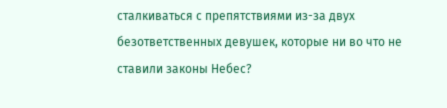сталкиваться с препятствиями из-за двух безответственных девушек, которые ни во что не ставили законы Небес?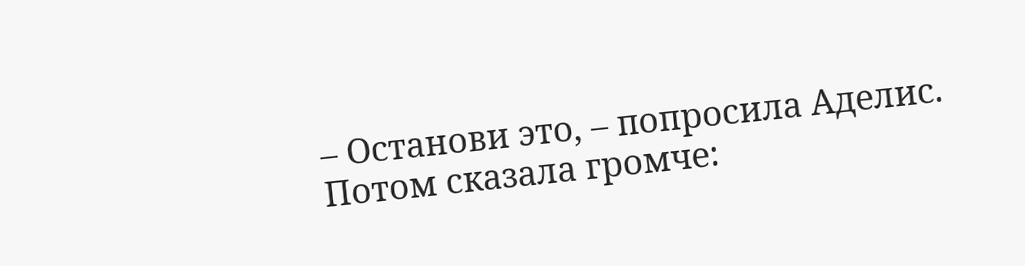– Останови это, – попросила Аделис. Потом сказала громче: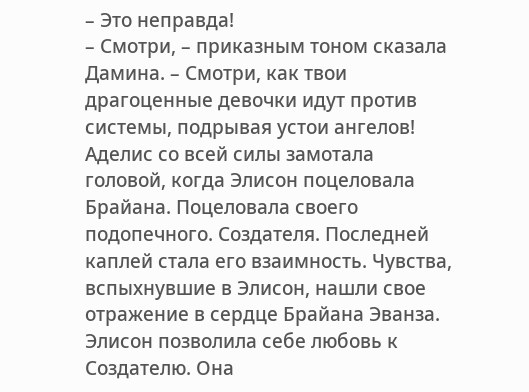– Это неправда!
– Смотри, – приказным тоном сказала Дамина. – Смотри, как твои драгоценные девочки идут против системы, подрывая устои ангелов!
Аделис со всей силы замотала головой, когда Элисон поцеловала Брайана. Поцеловала своего подопечного. Создателя. Последней каплей стала его взаимность. Чувства, вспыхнувшие в Элисон, нашли свое отражение в сердце Брайана Эванза.
Элисон позволила себе любовь к Создателю. Она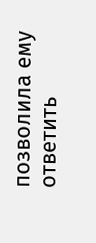позволила ему ответить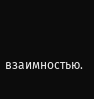взаимностью.